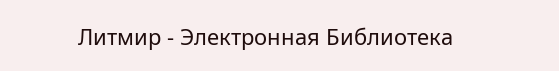Литмир - Электронная Библиотека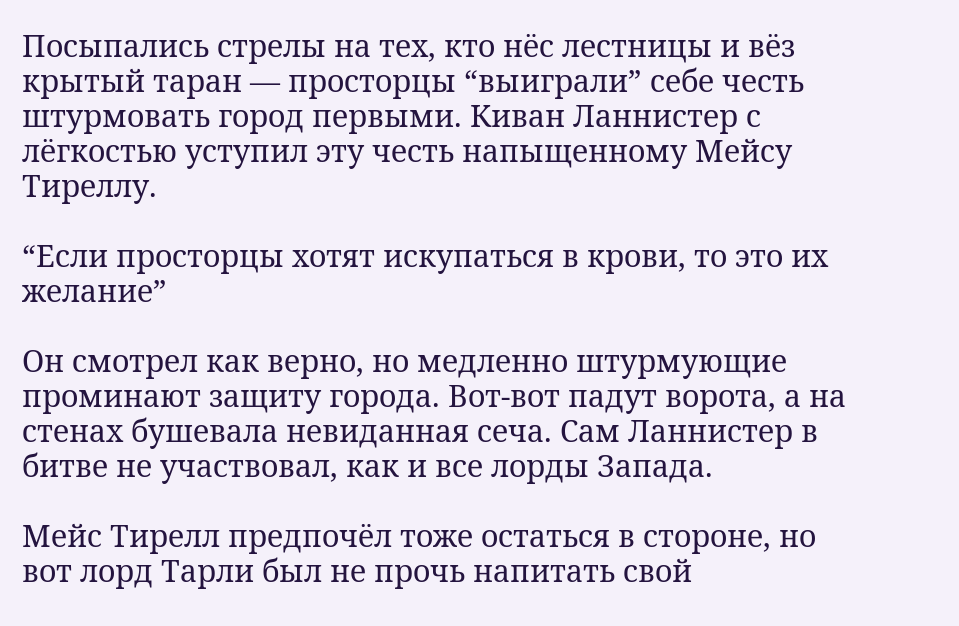Посыпались стрелы на тех, кто нёс лестницы и вёз крытый таран — просторцы “выиграли” себе честь штурмовать город первыми. Киван Ланнистер с лёгкостью уступил эту честь напыщенному Мейсу Тиреллу.

“Если просторцы хотят искупаться в крови, то это их желание”

Он смотрел как верно, но медленно штурмующие проминают защиту города. Вот-вот падут ворота, а на стенах бушевала невиданная сеча. Сам Ланнистер в битве не участвовал, как и все лорды Запада.

Мейс Тирелл предпочёл тоже остаться в стороне, но вот лорд Тарли был не прочь напитать свой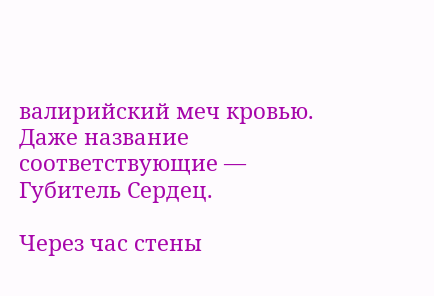валирийский меч кровью. Даже название соответствующие — Губитель Сердец.

Через час стены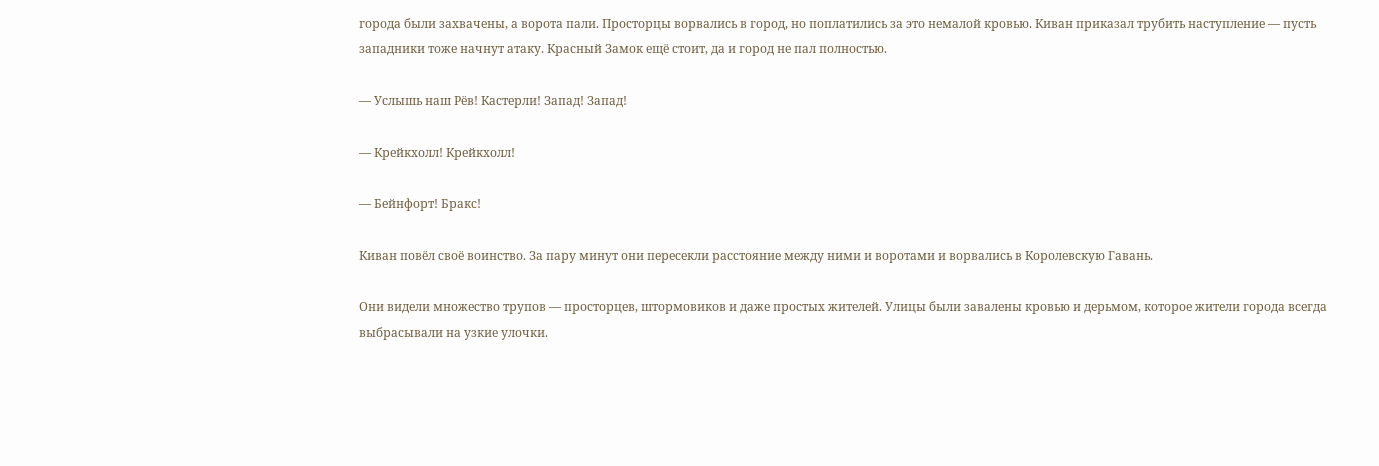города были захвачены, а ворота пали. Просторцы ворвались в город, но поплатились за это немалой кровью. Киван приказал трубить наступление — пусть западники тоже начнут атаку. Красный Замок ещё стоит, да и город не пал полностью.

— Услышь наш Рёв! Кастерли! Запад! Запад!

— Крейкхолл! Крейкхолл!

— Бейнфорт! Бракс!

Киван повёл своё воинство. За пару минут они пересекли расстояние между ними и воротами и ворвались в Королевскую Гавань.

Они видели множество трупов — просторцев, штормовиков и даже простых жителей. Улицы были завалены кровью и дерьмом, которое жители города всегда выбрасывали на узкие улочки.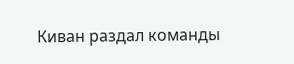Киван раздал команды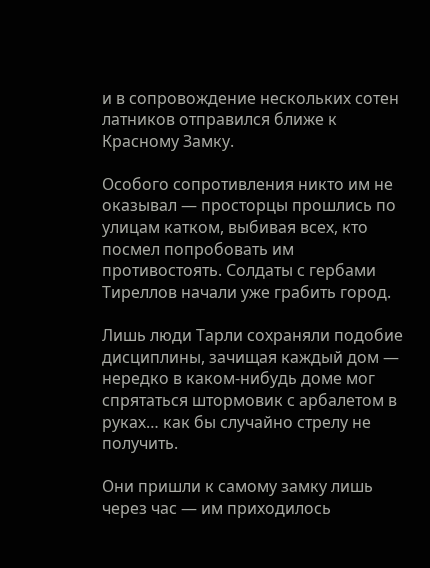и в сопровождение нескольких сотен латников отправился ближе к Красному Замку.

Особого сопротивления никто им не оказывал — просторцы прошлись по улицам катком, выбивая всех, кто посмел попробовать им противостоять. Солдаты с гербами Тиреллов начали уже грабить город.

Лишь люди Тарли сохраняли подобие дисциплины, зачищая каждый дом — нередко в каком-нибудь доме мог спрятаться штормовик с арбалетом в руках… как бы случайно стрелу не получить.

Они пришли к самому замку лишь через час — им приходилось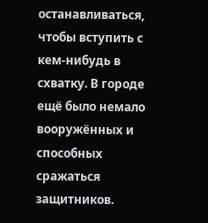останавливаться, чтобы вступить с кем-нибудь в схватку. В городе ещё было немало вооружённых и способных сражаться защитников.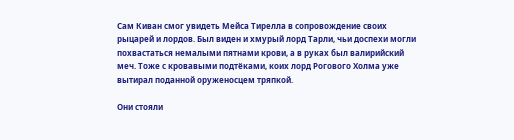Сам Киван смог увидеть Мейса Тирелла в сопровождение своих рыцарей и лордов. Был виден и хмурый лорд Тарли, чьи доспехи могли похвастаться немалыми пятнами крови, а в руках был валирийский меч. Тоже с кровавыми подтёками, коих лорд Рогового Холма уже вытирал поданной оруженосцем тряпкой.

Они стояли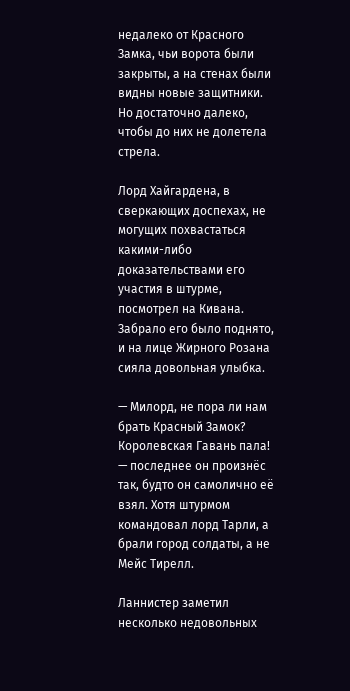недалеко от Красного Замка, чьи ворота были закрыты, а на стенах были видны новые защитники. Но достаточно далеко, чтобы до них не долетела стрела.

Лорд Хайгардена, в сверкающих доспехах, не могущих похвастаться какими-либо доказательствами его участия в штурме, посмотрел на Кивана. Забрало его было поднято, и на лице Жирного Розана сияла довольная улыбка.

— Милорд, не пора ли нам брать Красный Замок? Королевская Гавань пала! — последнее он произнёс так, будто он самолично её взял. Хотя штурмом командовал лорд Тарли, а брали город солдаты, а не Мейс Тирелл.

Ланнистер заметил несколько недовольных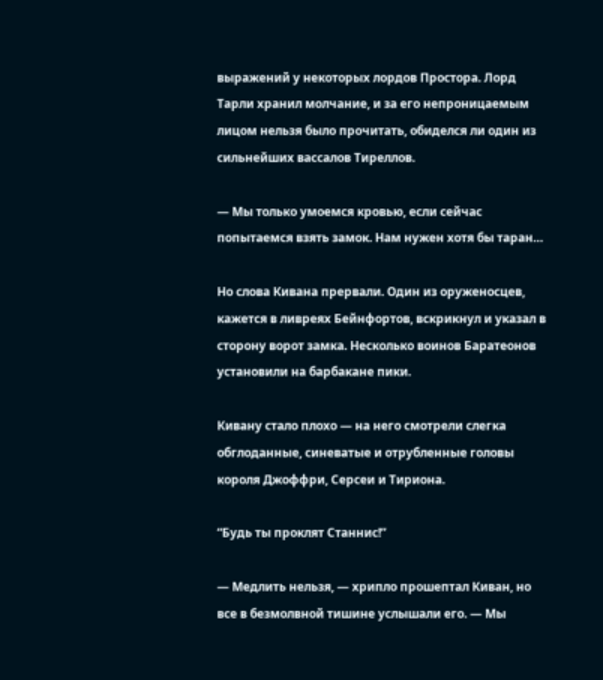выражений у некоторых лордов Простора. Лорд Тарли хранил молчание, и за его непроницаемым лицом нельзя было прочитать, обиделся ли один из сильнейших вассалов Тиреллов.

— Мы только умоемся кровью, если сейчас попытаемся взять замок. Нам нужен хотя бы таран…

Но слова Кивана прервали. Один из оруженосцев, кажется в ливреях Бейнфортов, вскрикнул и указал в сторону ворот замка. Несколько воинов Баратеонов установили на барбакане пики.

Кивану стало плохо — на него смотрели слегка обглоданные, синеватые и отрубленные головы короля Джоффри, Серсеи и Тириона.

“Будь ты проклят Станнис!”

— Медлить нельзя, — хрипло прошептал Киван, но все в безмолвной тишине услышали его. — Мы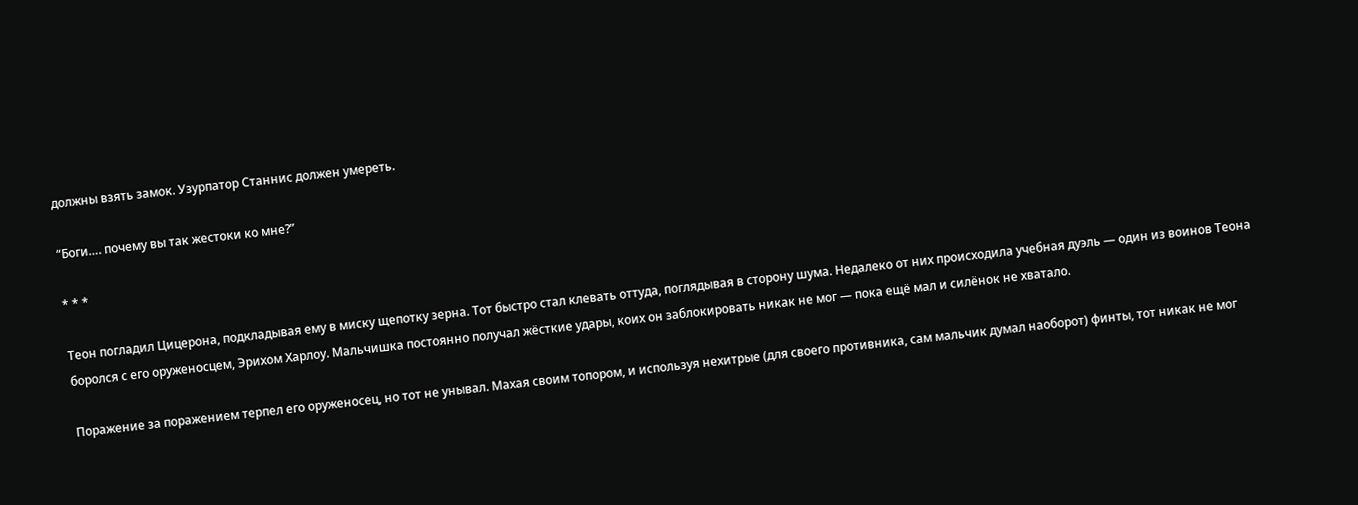должны взять замок. Узурпатор Станнис должен умереть.

“Боги…. почему вы так жестоки ко мне?”

* * *

Теон погладил Цицерона, подкладывая ему в миску щепотку зерна. Тот быстро стал клевать оттуда, поглядывая в сторону шума. Недалеко от них происходила учебная дуэль — один из воинов Теона боролся с его оруженосцем, Эрихом Харлоу. Мальчишка постоянно получал жёсткие удары, коих он заблокировать никак не мог — пока ещё мал и силёнок не хватало.

Поражение за поражением терпел его оруженосец, но тот не унывал. Махая своим топором, и используя нехитрые (для своего противника, сам мальчик думал наоборот) финты, тот никак не мог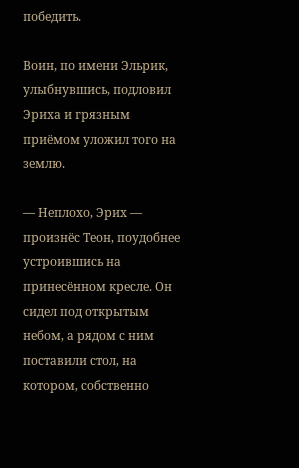победить.

Воин, по имени Эльрик, улыбнувшись, подловил Эриха и грязным приёмом уложил того на землю.

— Неплохо, Эрих — произнёс Теон, поудобнее устроившись на принесённом кресле. Он сидел под открытым небом, а рядом с ним поставили стол, на котором, собственно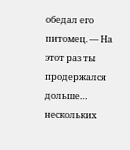обедал его питомец. — На этот раз ты продержался дольше… нескольких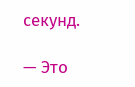секунд.

— Это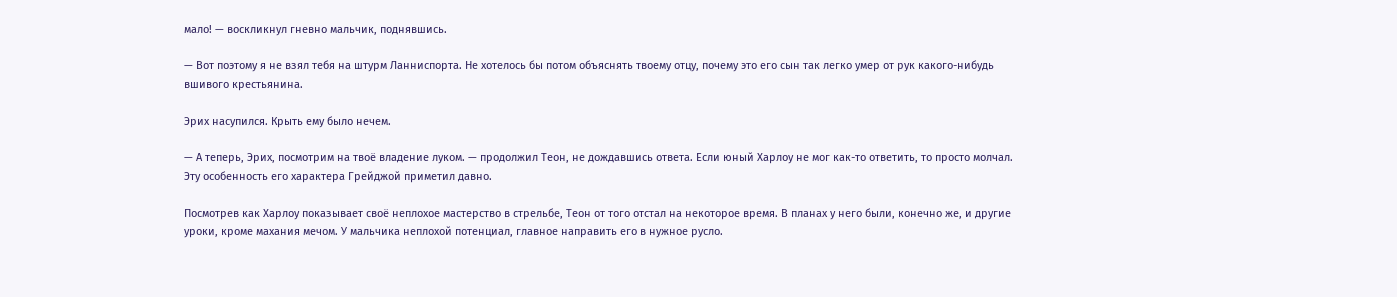мало! — воскликнул гневно мальчик, поднявшись.

— Вот поэтому я не взял тебя на штурм Ланниспорта. Не хотелось бы потом объяснять твоему отцу, почему это его сын так легко умер от рук какого-нибудь вшивого крестьянина.

Эрих насупился. Крыть ему было нечем.

— А теперь, Эрих, посмотрим на твоё владение луком. — продолжил Теон, не дождавшись ответа. Если юный Харлоу не мог как-то ответить, то просто молчал. Эту особенность его характера Грейджой приметил давно.

Посмотрев как Харлоу показывает своё неплохое мастерство в стрельбе, Теон от того отстал на некоторое время. В планах у него были, конечно же, и другие уроки, кроме махания мечом. У мальчика неплохой потенциал, главное направить его в нужное русло.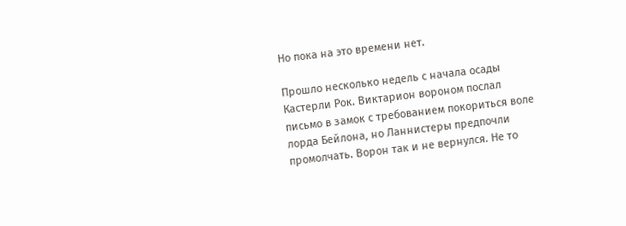Но пока на это времени нет.

Прошло несколько недель с начала осады Кастерли Рок. Виктарион вороном послал письмо в замок с требованием покориться воле лорда Бейлона, но Ланнистеры предпочли промолчать. Ворон так и не вернулся. Не то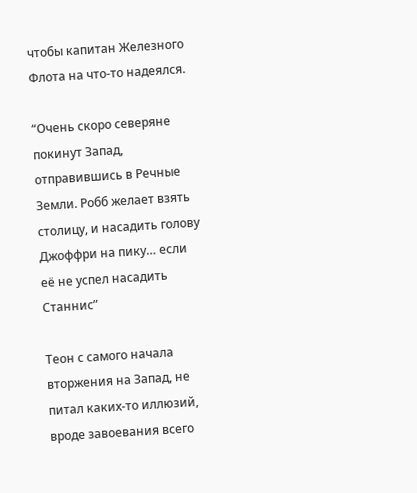чтобы капитан Железного Флота на что-то надеялся.

“Очень скоро северяне покинут Запад, отправившись в Речные Земли. Робб желает взять столицу, и насадить голову Джоффри на пику… если её не успел насадить Станнис”

Теон с самого начала вторжения на Запад, не питал каких-то иллюзий, вроде завоевания всего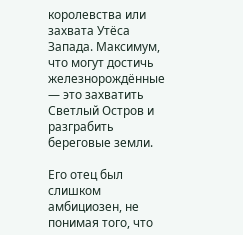королевства или захвата Утёса Запада. Максимум, что могут достичь железнорождённые — это захватить Светлый Остров и разграбить береговые земли.

Его отец был слишком амбициозен, не понимая того, что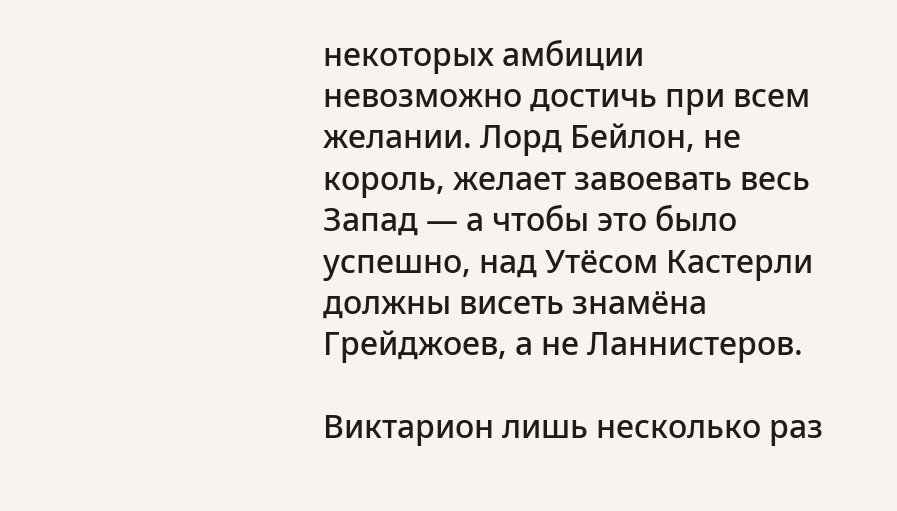некоторых амбиции невозможно достичь при всем желании. Лорд Бейлон, не король, желает завоевать весь Запад — а чтобы это было успешно, над Утёсом Кастерли должны висеть знамёна Грейджоев, а не Ланнистеров.

Виктарион лишь несколько раз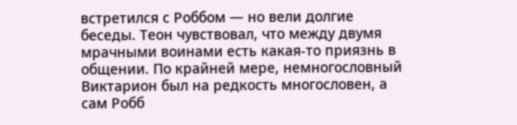встретился с Роббом — но вели долгие беседы. Теон чувствовал, что между двумя мрачными воинами есть какая-то приязнь в общении. По крайней мере, немногословный Виктарион был на редкость многословен, а сам Робб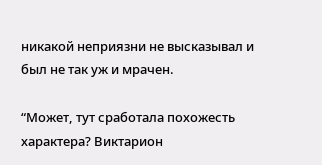никакой неприязни не высказывал и был не так уж и мрачен.

“Может, тут сработала похожесть характера? Виктарион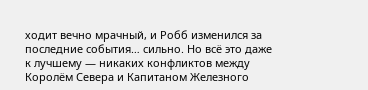ходит вечно мрачный, и Робб изменился за последние события… сильно. Но всё это даже к лучшему — никаких конфликтов между Королём Севера и Капитаном Железного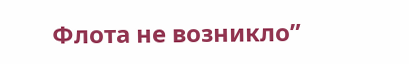Флота не возникло”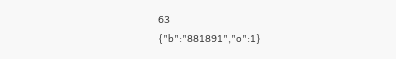63
{"b":"881891","o":1}